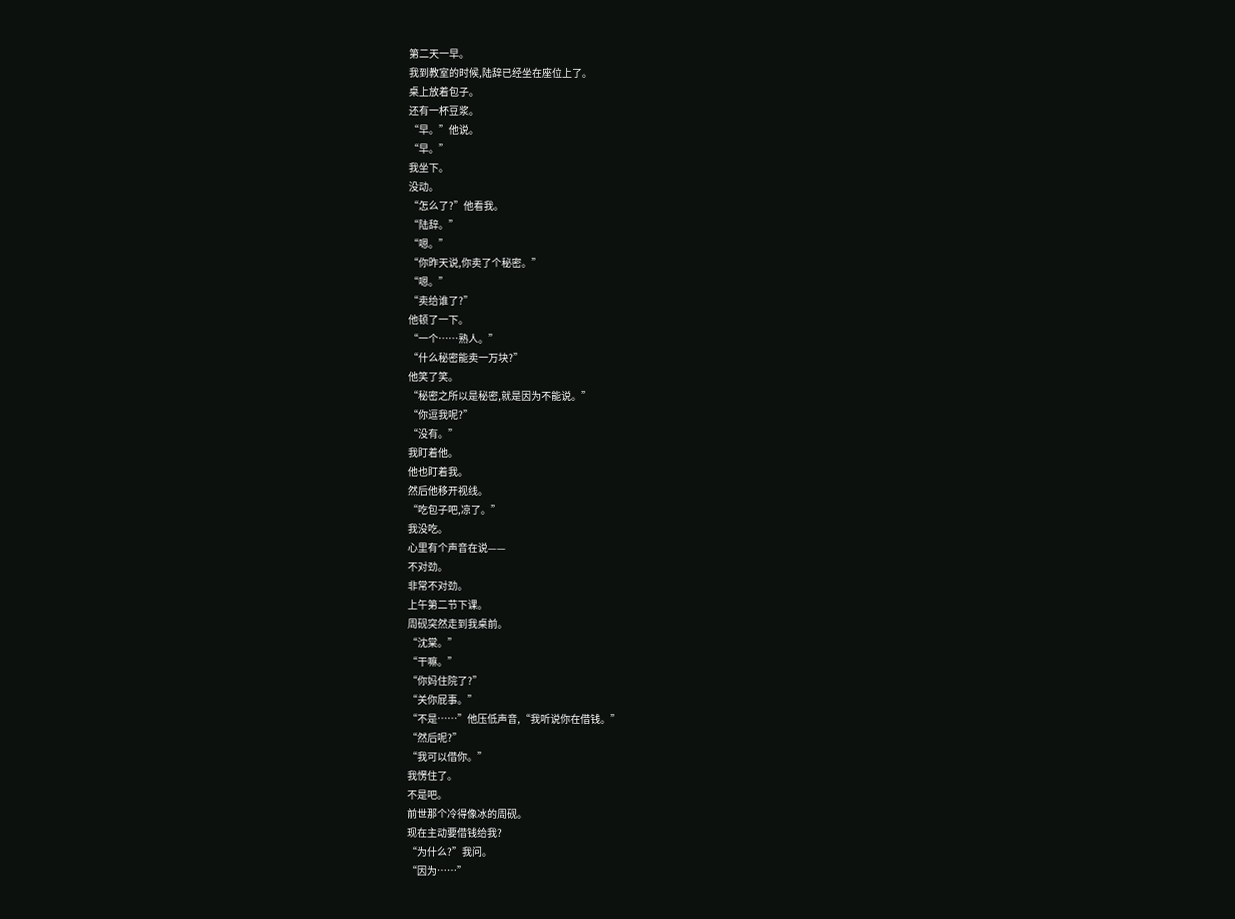第二天一早。
我到教室的时候,陆辞已经坐在座位上了。
桌上放着包子。
还有一杯豆浆。
“早。”他说。
“早。”
我坐下。
没动。
“怎么了?”他看我。
“陆辞。”
“嗯。”
“你昨天说,你卖了个秘密。”
“嗯。”
“卖给谁了?”
他顿了一下。
“一个……熟人。”
“什么秘密能卖一万块?”
他笑了笑。
“秘密之所以是秘密,就是因为不能说。”
“你逗我呢?”
“没有。”
我盯着他。
他也盯着我。
然后他移开视线。
“吃包子吧,凉了。”
我没吃。
心里有个声音在说——
不对劲。
非常不对劲。
上午第二节下课。
周砚突然走到我桌前。
“沈棠。”
“干嘛。”
“你妈住院了?”
“关你屁事。”
“不是……”他压低声音,“我听说你在借钱。”
“然后呢?”
“我可以借你。”
我愣住了。
不是吧。
前世那个冷得像冰的周砚。
现在主动要借钱给我?
“为什么?”我问。
“因为……”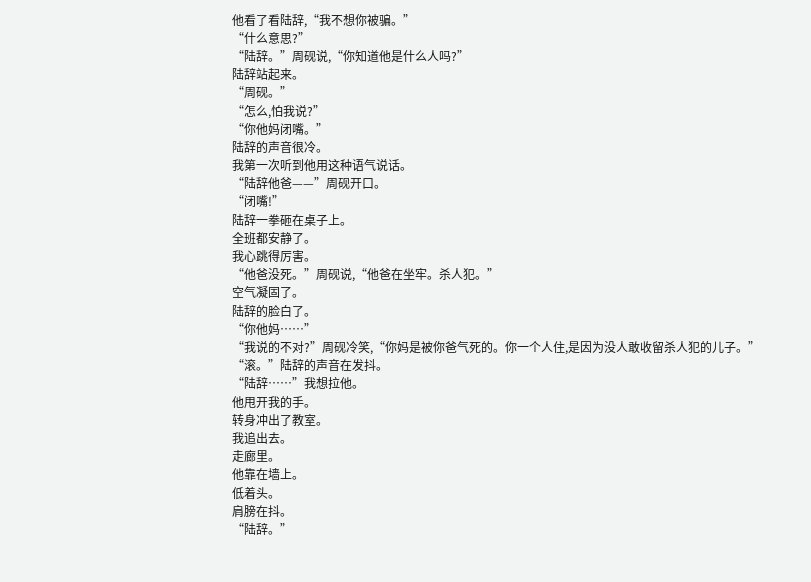他看了看陆辞,“我不想你被骗。”
“什么意思?”
“陆辞。”周砚说,“你知道他是什么人吗?”
陆辞站起来。
“周砚。”
“怎么,怕我说?”
“你他妈闭嘴。”
陆辞的声音很冷。
我第一次听到他用这种语气说话。
“陆辞他爸——”周砚开口。
“闭嘴!”
陆辞一拳砸在桌子上。
全班都安静了。
我心跳得厉害。
“他爸没死。”周砚说,“他爸在坐牢。杀人犯。”
空气凝固了。
陆辞的脸白了。
“你他妈……”
“我说的不对?”周砚冷笑,“你妈是被你爸气死的。你一个人住,是因为没人敢收留杀人犯的儿子。”
“滚。”陆辞的声音在发抖。
“陆辞……”我想拉他。
他甩开我的手。
转身冲出了教室。
我追出去。
走廊里。
他靠在墙上。
低着头。
肩膀在抖。
“陆辞。”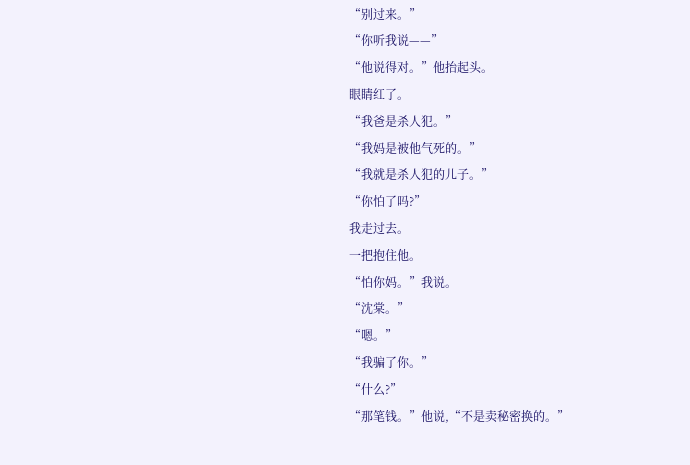“别过来。”
“你听我说——”
“他说得对。”他抬起头。
眼睛红了。
“我爸是杀人犯。”
“我妈是被他气死的。”
“我就是杀人犯的儿子。”
“你怕了吗?”
我走过去。
一把抱住他。
“怕你妈。”我说。
“沈棠。”
“嗯。”
“我骗了你。”
“什么?”
“那笔钱。”他说,“不是卖秘密换的。”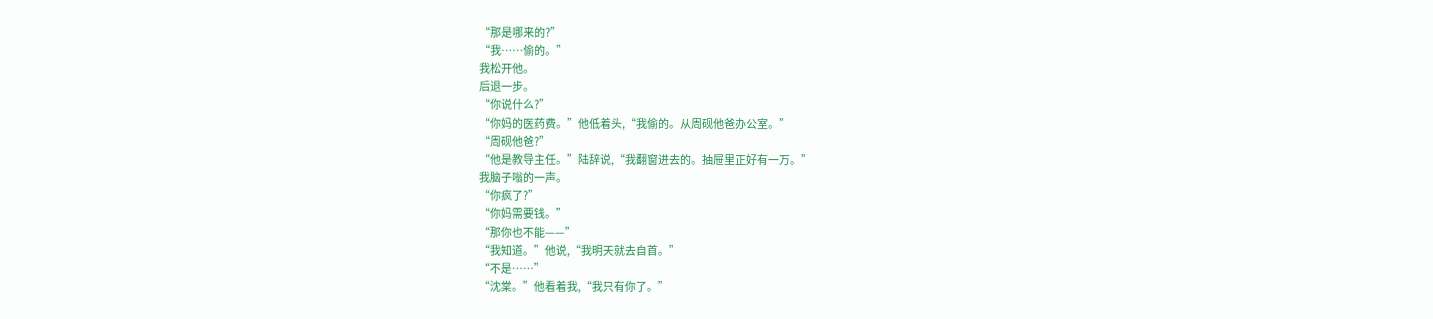“那是哪来的?”
“我……偷的。”
我松开他。
后退一步。
“你说什么?”
“你妈的医药费。”他低着头,“我偷的。从周砚他爸办公室。”
“周砚他爸?”
“他是教导主任。”陆辞说,“我翻窗进去的。抽屉里正好有一万。”
我脑子嗡的一声。
“你疯了?”
“你妈需要钱。”
“那你也不能——”
“我知道。”他说,“我明天就去自首。”
“不是……”
“沈棠。”他看着我,“我只有你了。”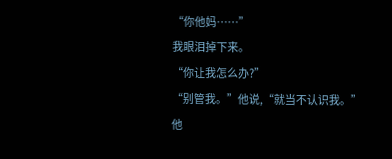“你他妈……”
我眼泪掉下来。
“你让我怎么办?”
“别管我。”他说,“就当不认识我。”
他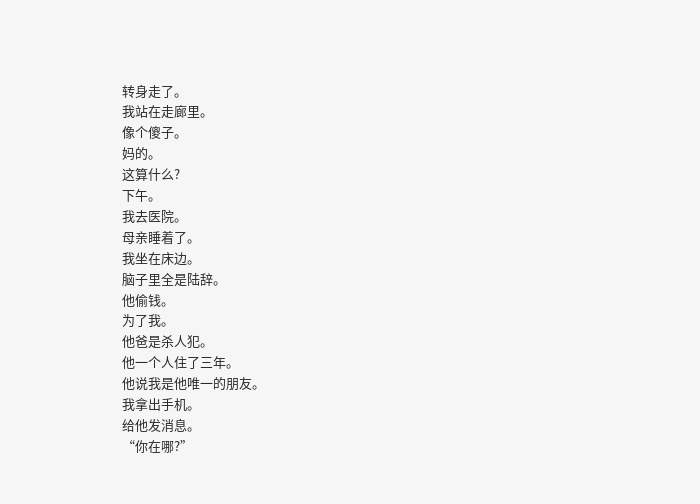转身走了。
我站在走廊里。
像个傻子。
妈的。
这算什么?
下午。
我去医院。
母亲睡着了。
我坐在床边。
脑子里全是陆辞。
他偷钱。
为了我。
他爸是杀人犯。
他一个人住了三年。
他说我是他唯一的朋友。
我拿出手机。
给他发消息。
“你在哪?”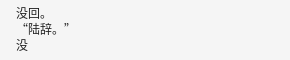没回。
“陆辞。”
没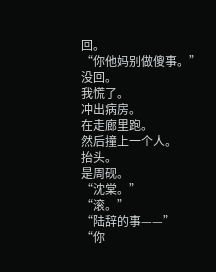回。
“你他妈别做傻事。”
没回。
我慌了。
冲出病房。
在走廊里跑。
然后撞上一个人。
抬头。
是周砚。
“沈棠。”
“滚。”
“陆辞的事——”
“你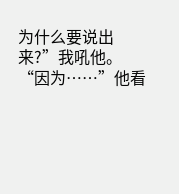为什么要说出来?”我吼他。
“因为……”他看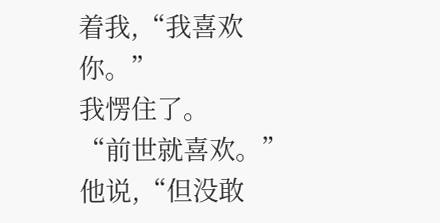着我,“我喜欢你。”
我愣住了。
“前世就喜欢。”他说,“但没敢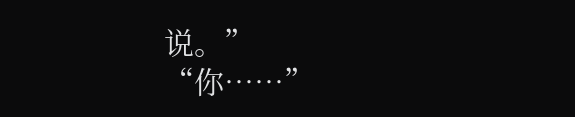说。”
“你……”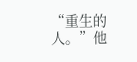“重生的人。”他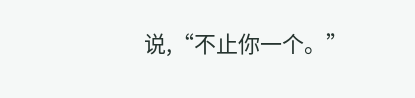说,“不止你一个。”